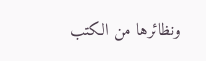ونظائرها من الكتب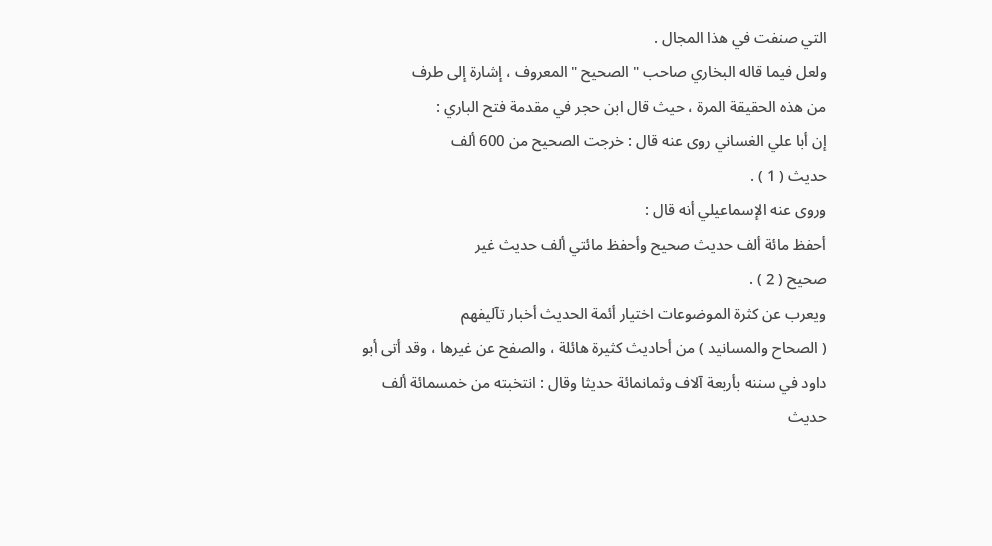التي صنفت في هذا المجال .
ولعل فيما قاله البخاري صاحب " الصحيح " المعروف ، إشارة إلى طرف
من هذه الحقيقة المرة ، حيث قال ابن حجر في مقدمة فتح الباري :
إن أبا علي الغساني روى عنه قال : خرجت الصحيح من 600 ألف
حديث ( 1 ) .
وروى عنه الإسماعيلي أنه قال :
أحفظ مائة ألف حديث صحيح وأحفظ مائتي ألف حديث غير
صحيح ( 2 ) .
ويعرب عن كثرة الموضوعات اختيار أئمة الحديث أخبار تآليفهم
( الصحاح والمسانيد ) من أحاديث كثيرة هائلة ، والصفح عن غيرها ، وقد أتى أبو
داود في سننه بأربعة آلاف وثمانمائة حديثا وقال : انتخبته من خمسمائة ألف
حديث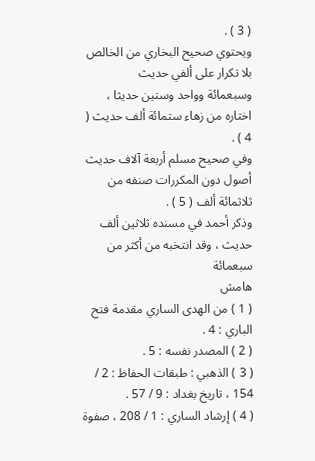( 3 ) .
ويحتوي صحيح البخاري من الخالص بلا تكرار على ألفي حديث
وسبعمائة وواحد وستين حديثا ، اختاره من زهاء ستمائة ألف حديث ( 4 ) .
وفي صحيح مسلم أربعة آلاف حديث أصول دون المكررات صنفه من
ثلاثمائة ألف ( 5 ) .
وذكر أحمد في مسنده ثلاثين ألف حديث ، وقد انتخبه من أكثر من سبعمائة
هامش
( 1 ) من الهدى الساري مقدمة فتح الباري : 4 .
( 2 ) المصدر نفسه : 5 .
( 3 ) الذهبي : طبقات الحفاظ : 2 / 154 ، تاريخ بغداد : 9 / 57 .
( 4 ) إرشاد الساري : 1 / 208 ، صفوة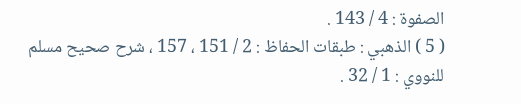الصفوة : 4 / 143 .
( 5 ) الذهبي : طبقات الحفاظ : 2 / 151 ، 157 ، شرح صحيح مسلم للنووي : 1 / 32 .